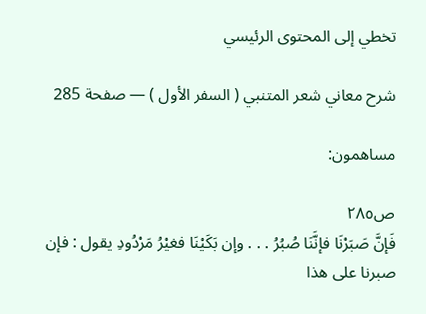تخطي إلى المحتوى الرئيسي

شرح معاني شعر المتنبي ( السفر الأول ) — صفحة 285

مساهمون:

ص٢٨٥
فَإنَّ صَبَرْنَا فإنَّنَا صُبُرُ . . . وإن بَكَيْنَا فغيْرُ مَرْدُودِ يقول : فإن صبرنا على هذا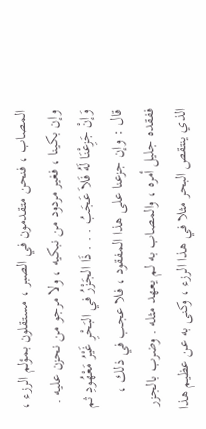المصاب ، فنحن متقدمون في الصبر ، مستقلون بمؤلم الرزء ، وإن بكينا ، فغير مردود من نبكيه ، ولا مرجو من نحزن عليه . وَإنْ جَزِعْنَا لَهُ فَلاَ عَجَبُ . . . ذَا الجَزْرُ في البَحْرِ غَيْرُ مَعْهُودِ ثم قال : وإن جزعنا على هذا المفقود ، فلا عجب في ذلك ، ففقده جليل أمره ، والمصاب به لم يعهد مثله . وضرب بالجزر الذي ينتقص البحر مثلا في هذا الرزء ، وكنى به عن عظيم هذا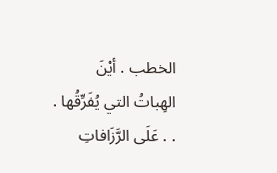الخطب . أيْنَ الهِباتُ التي يُفَرِّقُها . . . عَلَى الرَّزَافاتِ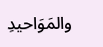والمَوَاحيدِ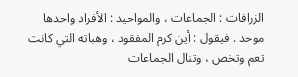الزرافات : الجماعات ، والمواحيد : الأفراد واحدها موحد . فيقول : أين كرم المفقود ، وهباته التي كانت تعم وتخص ، وتنال الجماعات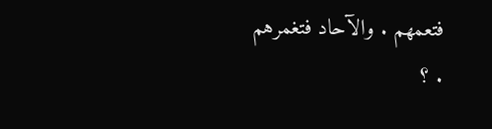فتعمهم . والآحاد فتغمرهم . ؟